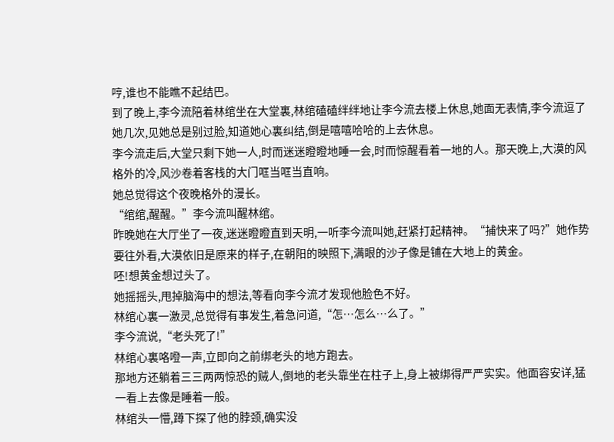哼,谁也不能瞧不起结巴。
到了晚上,李今流陪着林绾坐在大堂裏,林绾磕磕绊绊地让李今流去楼上休息,她面无表情,李今流逗了她几次,见她总是别过脸,知道她心裏纠结,倒是嘻嘻哈哈的上去休息。
李今流走后,大堂只剩下她一人,时而迷迷瞪瞪地睡一会,时而惊醒看着一地的人。那天晚上,大漠的风格外的冷,风沙卷着客栈的大门哐当哐当直响。
她总觉得这个夜晚格外的漫长。
“绾绾,醒醒。”李今流叫醒林绾。
昨晚她在大厅坐了一夜,迷迷瞪瞪直到天明,一听李今流叫她,赶紧打起精神。“捕快来了吗?”她作势要往外看,大漠依旧是原来的样子,在朝阳的映照下,满眼的沙子像是铺在大地上的黄金。
呸!想黄金想过头了。
她摇摇头,甩掉脑海中的想法,等看向李今流才发现他脸色不好。
林绾心裏一激灵,总觉得有事发生,着急问道,“怎…怎么…么了。”
李今流说,“老头死了!”
林绾心裏咯噔一声,立即向之前绑老头的地方跑去。
那地方还躺着三三两两惊恐的贼人,倒地的老头靠坐在柱子上,身上被绑得严严实实。他面容安详,猛一看上去像是睡着一般。
林绾头一懵,蹲下探了他的脖颈,确实没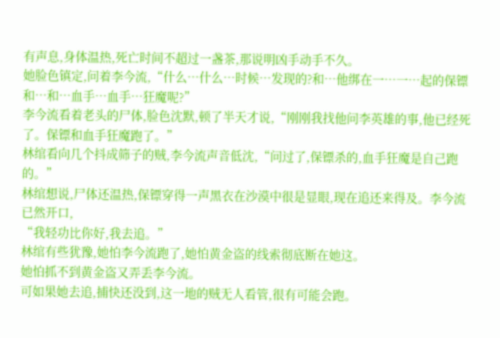有声息,身体温热,死亡时间不超过一盏茶,那说明凶手动手不久。
她脸色镇定,问着李今流,“什么…什么…时候…发现的?和…他绑在一…一…起的保镖和…和…血手…血手…狂魔呢?”
李今流看着老头的尸体,脸色沈默,顿了半天才说,“刚刚我找他问李英雄的事,他已经死了。保镖和血手狂魔跑了。”
林绾看向几个抖成筛子的贼,李今流声音低沈,“问过了,保镖杀的,血手狂魔是自己跑的。”
林绾想说,尸体还温热,保镖穿得一声黑衣在沙漠中很是显眼,现在追还来得及。李今流已然开口,
“我轻功比你好,我去追。”
林绾有些犹豫,她怕李今流跑了,她怕黄金盗的线索彻底断在她这。
她怕抓不到黄金盗又弄丢李今流。
可如果她去追,捕快还没到,这一地的贼无人看管,很有可能会跑。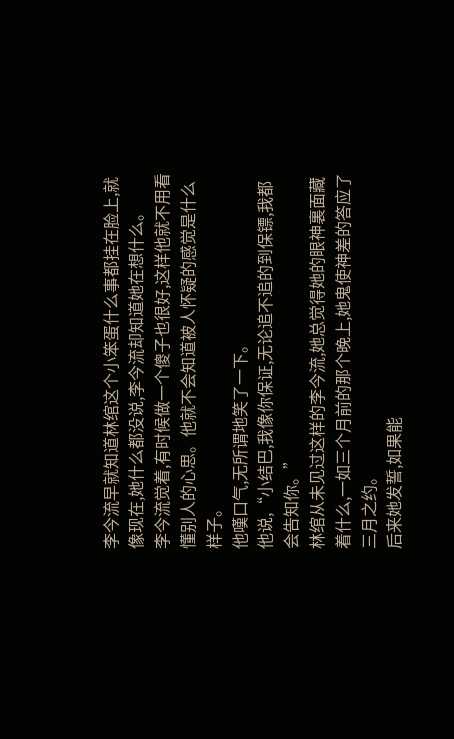李今流早就知道林绾这个小笨蛋什么事都挂在脸上,就像现在,她什么都没说,李今流却知道她在想什么。
李今流觉着,有时候做一个傻子也很好,这样他就不用看懂别人的心思。他就不会知道被人怀疑的感觉是什么样子。
他嘆口气,无所谓地笑了一下。
他说,“小结巴,我像你保证,无论追不追的到保镖,我都会告知你。”
林绾从未见过这样的李今流,她总觉得她的眼神裏面藏着什么,一如三个月前的那个晚上,她鬼使神差的答应了三月之约。
后来她发誓,如果能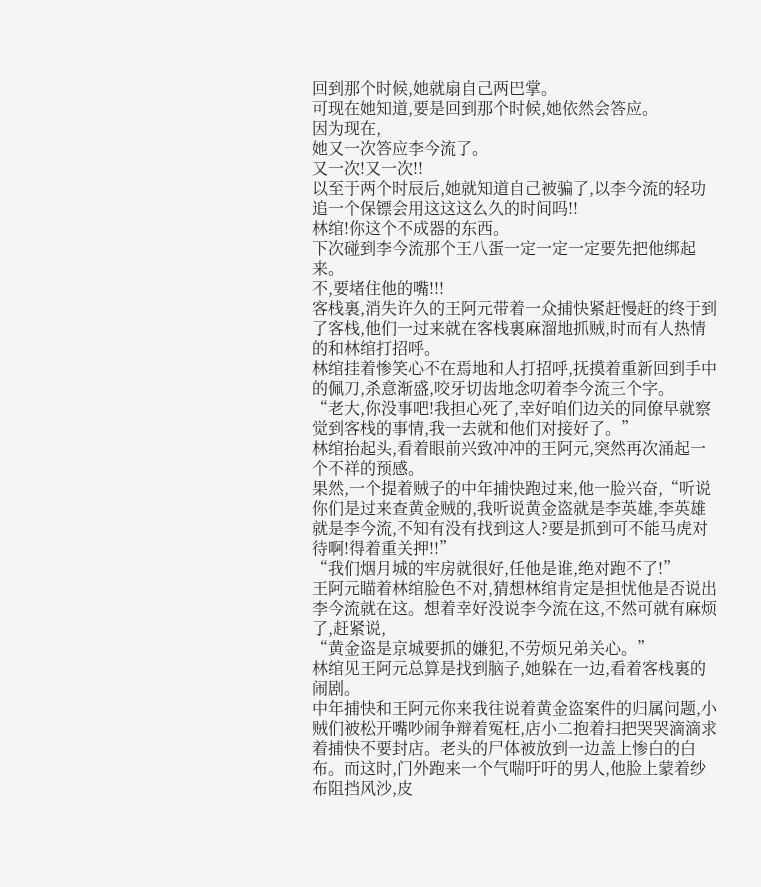回到那个时候,她就扇自己两巴掌。
可现在她知道,要是回到那个时候,她依然会答应。
因为现在,
她又一次答应李今流了。
又一次!又一次!!
以至于两个时辰后,她就知道自己被骗了,以李今流的轻功追一个保镖会用这这这么久的时间吗!!
林绾!你这个不成器的东西。
下次碰到李今流那个王八蛋一定一定一定要先把他绑起来。
不,要堵住他的嘴!!!
客栈裏,消失许久的王阿元带着一众捕快紧赶慢赶的终于到了客栈,他们一过来就在客栈裏麻溜地抓贼,时而有人热情的和林绾打招呼。
林绾挂着惨笑心不在焉地和人打招呼,抚摸着重新回到手中的佩刀,杀意渐盛,咬牙切齿地念叨着李今流三个字。
“老大,你没事吧!我担心死了,幸好咱们边关的同僚早就察觉到客栈的事情,我一去就和他们对接好了。”
林绾抬起头,看着眼前兴致冲冲的王阿元,突然再次涌起一个不祥的预感。
果然,一个提着贼子的中年捕快跑过来,他一脸兴奋,“听说你们是过来查黄金贼的,我听说黄金盗就是李英雄,李英雄就是李今流,不知有没有找到这人?要是抓到可不能马虎对待啊!得着重关押!!”
“我们烟月城的牢房就很好,任他是谁,绝对跑不了!”
王阿元瞄着林绾脸色不对,猜想林绾肯定是担忧他是否说出李今流就在这。想着幸好没说李今流在这,不然可就有麻烦了,赶紧说,
“黄金盗是京城要抓的嫌犯,不劳烦兄弟关心。”
林绾见王阿元总算是找到脑子,她躲在一边,看着客栈裏的闹剧。
中年捕快和王阿元你来我往说着黄金盗案件的归属问题,小贼们被松开嘴吵闹争辩着冤枉,店小二抱着扫把哭哭滴滴求着捕快不要封店。老头的尸体被放到一边盖上惨白的白布。而这时,门外跑来一个气喘吁吁的男人,他脸上蒙着纱布阻挡风沙,皮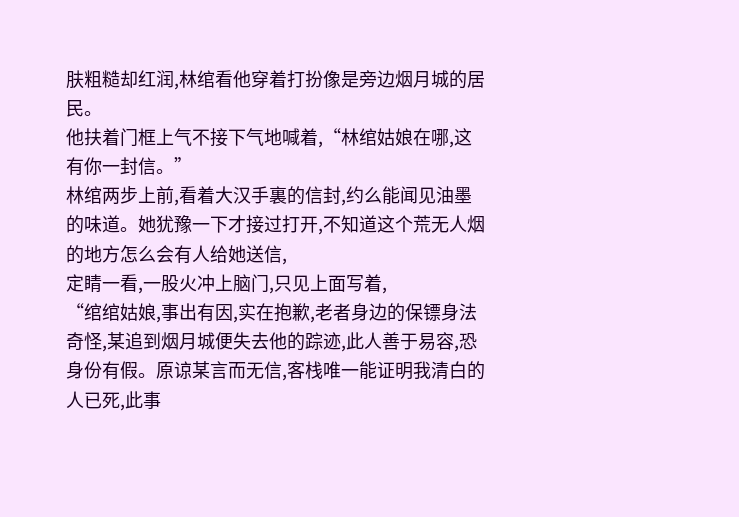肤粗糙却红润,林绾看他穿着打扮像是旁边烟月城的居民。
他扶着门框上气不接下气地喊着,“林绾姑娘在哪,这有你一封信。”
林绾两步上前,看着大汉手裏的信封,约么能闻见油墨的味道。她犹豫一下才接过打开,不知道这个荒无人烟的地方怎么会有人给她送信,
定睛一看,一股火冲上脑门,只见上面写着,
“绾绾姑娘,事出有因,实在抱歉,老者身边的保镖身法奇怪,某追到烟月城便失去他的踪迹,此人善于易容,恐身份有假。原谅某言而无信,客栈唯一能证明我清白的人已死,此事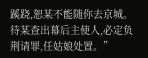蹊跷,恕某不能随你去京城。待某查出幕后主使人,必定负荆请罪,任姑娘处置。”